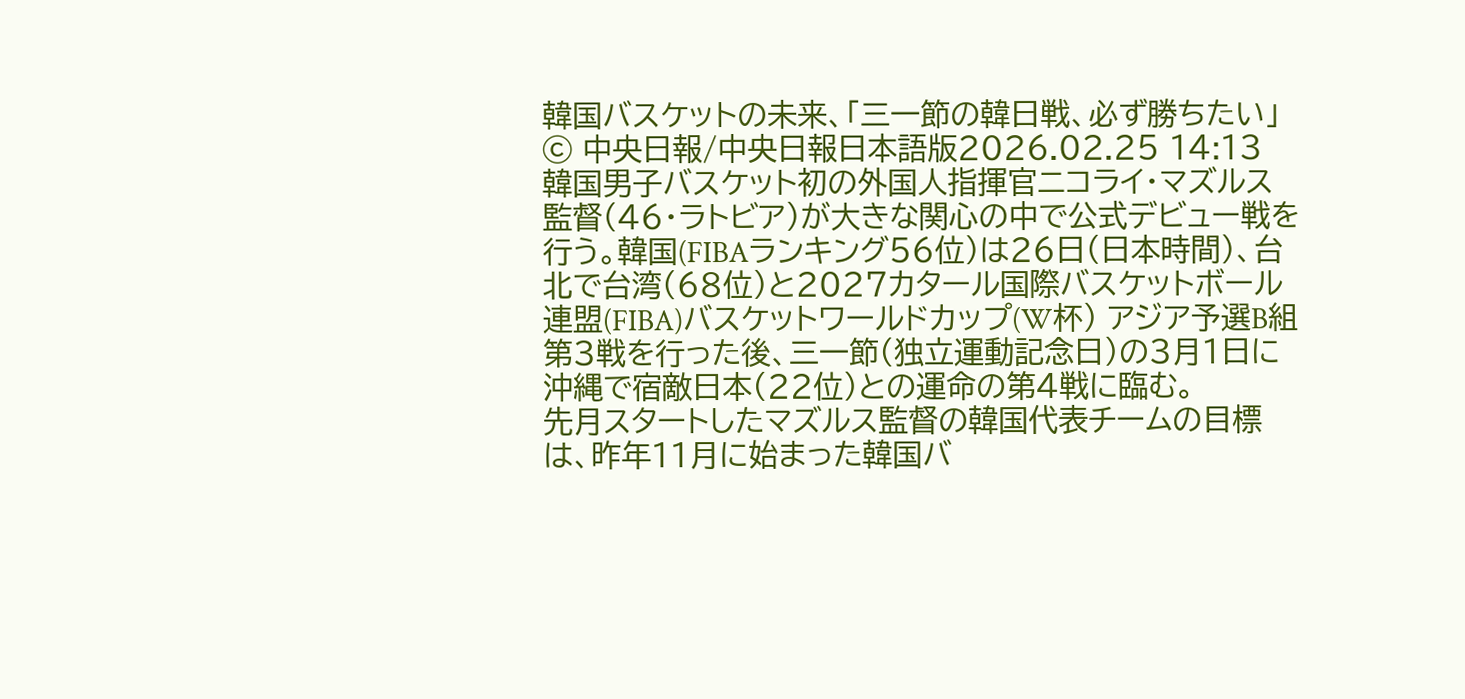韓国バスケットの未来、「三一節の韓日戦、必ず勝ちたい」
ⓒ 中央日報/中央日報日本語版2026.02.25 14:13
韓国男子バスケット初の外国人指揮官ニコライ・マズルス監督(46・ラトビア)が大きな関心の中で公式デビュー戦を行う。韓国(FIBAランキング56位)は26日(日本時間)、台北で台湾(68位)と2027カタール国際バスケットボール連盟(FIBA)バスケットワールドカップ(W杯) アジア予選B組第3戦を行った後、三一節(独立運動記念日)の3月1日に沖縄で宿敵日本(22位)との運命の第4戦に臨む。
先月スタートしたマズルス監督の韓国代表チームの目標は、昨年11月に始まった韓国バ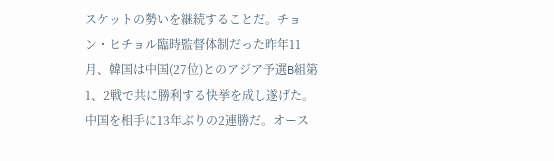スケットの勢いを継続することだ。チョン・ヒチョル臨時監督体制だった昨年11月、韓国は中国(27位)とのアジア予選B組第1、2戦で共に勝利する快挙を成し遂げた。中国を相手に13年ぶりの2連勝だ。オース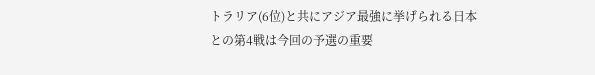トラリア(6位)と共にアジア最強に挙げられる日本との第4戦は今回の予選の重要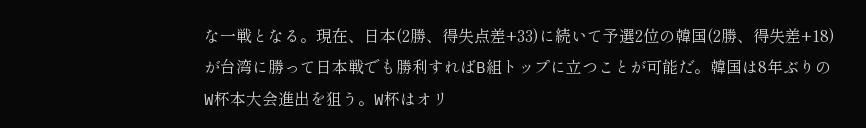な一戦となる。現在、日本(2勝、得失点差+33)に続いて予選2位の韓国(2勝、得失差+18)が台湾に勝って日本戦でも勝利すればB組トップに立つことが可能だ。韓国は8年ぶりのW杯本大会進出を狙う。W杯はオリ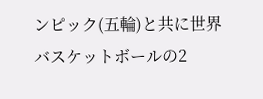ンピック(五輪)と共に世界バスケットボールの2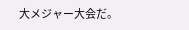大メジャー大会だ。